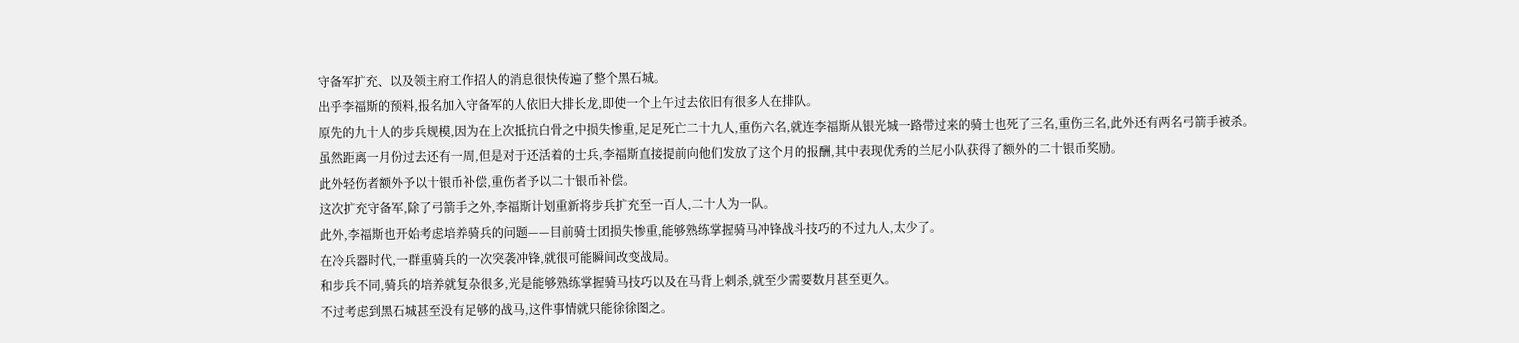守备军扩充、以及领主府工作招人的消息很快传遍了整个黑石城。
出乎李福斯的预料,报名加入守备军的人依旧大排长龙,即使一个上午过去依旧有很多人在排队。
原先的九十人的步兵规模,因为在上次抵抗白骨之中损失惨重,足足死亡二十九人,重伤六名,就连李福斯从银光城一路带过来的骑士也死了三名,重伤三名,此外还有两名弓箭手被杀。
虽然距离一月份过去还有一周,但是对于还活着的士兵,李福斯直接提前向他们发放了这个月的报酬,其中表现优秀的兰尼小队获得了额外的二十银币奖励。
此外轻伤者额外予以十银币补偿,重伤者予以二十银币补偿。
这次扩充守备军,除了弓箭手之外,李福斯计划重新将步兵扩充至一百人,二十人为一队。
此外,李福斯也开始考虑培养骑兵的问题——目前骑士团损失惨重,能够熟练掌握骑马冲锋战斗技巧的不过九人,太少了。
在冷兵器时代,一群重骑兵的一次突袭冲锋,就很可能瞬间改变战局。
和步兵不同,骑兵的培养就复杂很多,光是能够熟练掌握骑马技巧以及在马背上刺杀,就至少需要数月甚至更久。
不过考虑到黑石城甚至没有足够的战马,这件事情就只能徐徐图之。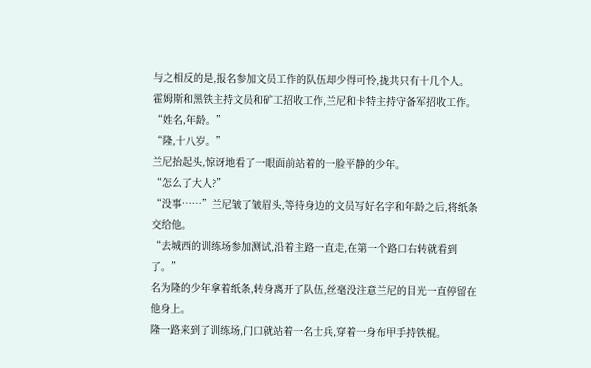与之相反的是,报名参加文员工作的队伍却少得可怜,拢共只有十几个人。
霍姆斯和黑铁主持文员和矿工招收工作,兰尼和卡特主持守备军招收工作。
“姓名,年龄。”
“隆,十八岁。”
兰尼抬起头,惊讶地看了一眼面前站着的一脸平静的少年。
“怎么了大人?”
“没事……”兰尼皱了皱眉头,等待身边的文员写好名字和年龄之后,将纸条交给他。
“去城西的训练场参加测试,沿着主路一直走,在第一个路口右转就看到了。”
名为隆的少年拿着纸条,转身离开了队伍,丝毫没注意兰尼的目光一直停留在他身上。
隆一路来到了训练场,门口就站着一名士兵,穿着一身布甲手持铁棍。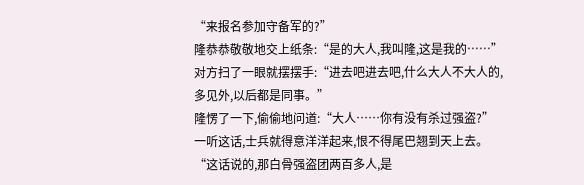“来报名参加守备军的?”
隆恭恭敬敬地交上纸条:“是的大人,我叫隆,这是我的……”
对方扫了一眼就摆摆手:“进去吧进去吧,什么大人不大人的,多见外,以后都是同事。”
隆愣了一下,偷偷地问道:“大人……你有没有杀过强盗?”
一听这话,士兵就得意洋洋起来,恨不得尾巴翘到天上去。
“这话说的,那白骨强盗团两百多人,是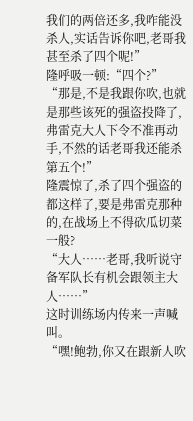我们的两倍还多,我咋能没杀人,实话告诉你吧,老哥我甚至杀了四个呢!”
隆呼吸一顿:“四个?”
“那是,不是我跟你吹,也就是那些该死的强盗投降了,弗雷克大人下令不准再动手,不然的话老哥我还能杀第五个!”
隆震惊了,杀了四个强盗的都这样了,要是弗雷克那种的,在战场上不得砍瓜切菜一般?
“大人……老哥,我听说守备军队长有机会跟领主大人……”
这时训练场内传来一声喊叫。
“嘿!鲍勃,你又在跟新人吹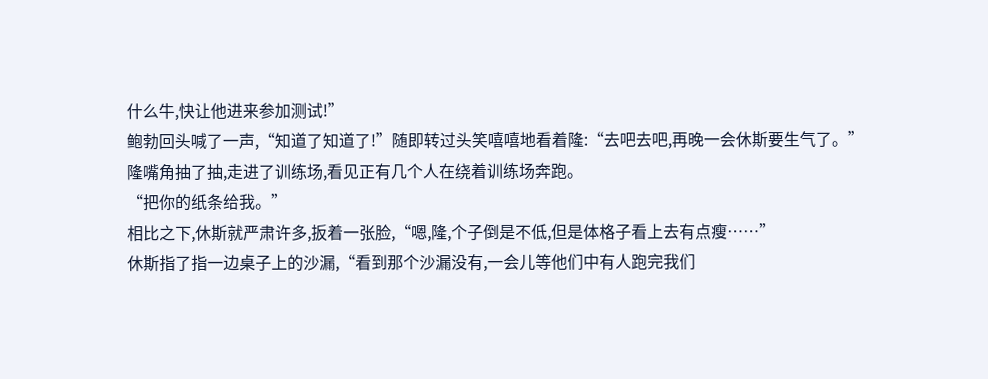什么牛,快让他进来参加测试!”
鲍勃回头喊了一声,“知道了知道了!”随即转过头笑嘻嘻地看着隆:“去吧去吧,再晚一会休斯要生气了。”
隆嘴角抽了抽,走进了训练场,看见正有几个人在绕着训练场奔跑。
“把你的纸条给我。”
相比之下,休斯就严肃许多,扳着一张脸,“嗯,隆,个子倒是不低,但是体格子看上去有点瘦……”
休斯指了指一边桌子上的沙漏,“看到那个沙漏没有,一会儿等他们中有人跑完我们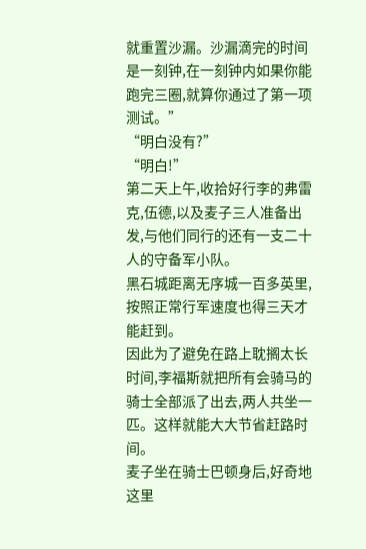就重置沙漏。沙漏滴完的时间是一刻钟,在一刻钟内如果你能跑完三圈,就算你通过了第一项测试。”
“明白没有?”
“明白!”
第二天上午,收拾好行李的弗雷克,伍德,以及麦子三人准备出发,与他们同行的还有一支二十人的守备军小队。
黑石城距离无序城一百多英里,按照正常行军速度也得三天才能赶到。
因此为了避免在路上耽搁太长时间,李福斯就把所有会骑马的骑士全部派了出去,两人共坐一匹。这样就能大大节省赶路时间。
麦子坐在骑士巴顿身后,好奇地这里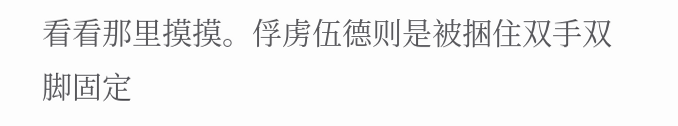看看那里摸摸。俘虏伍德则是被捆住双手双脚固定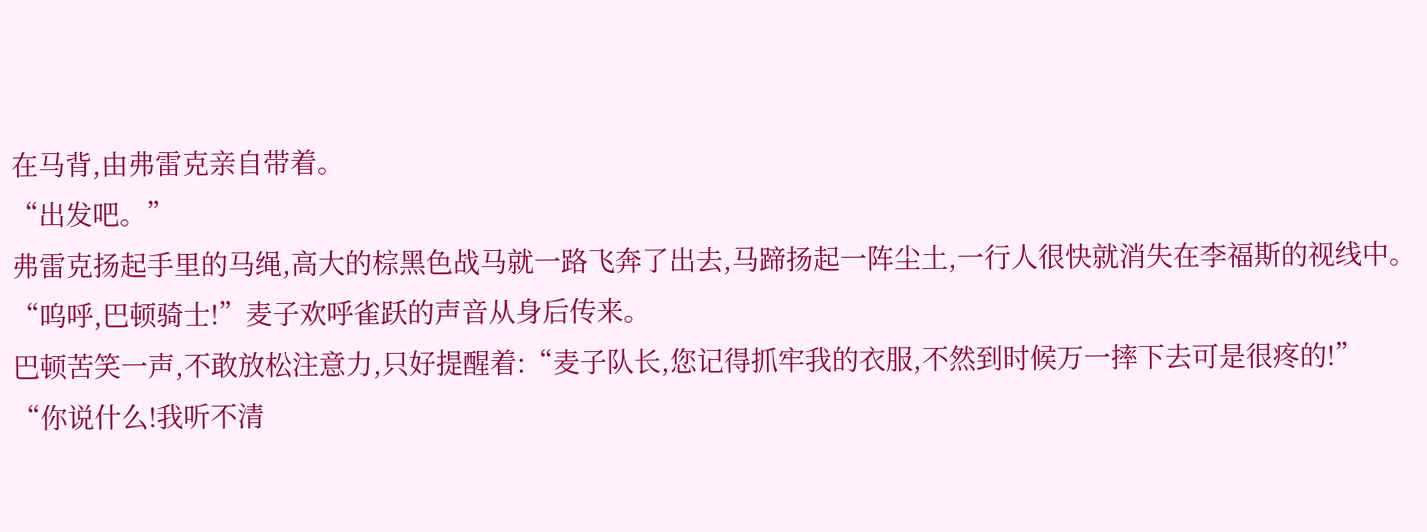在马背,由弗雷克亲自带着。
“出发吧。”
弗雷克扬起手里的马绳,高大的棕黑色战马就一路飞奔了出去,马蹄扬起一阵尘土,一行人很快就消失在李福斯的视线中。
“呜呼,巴顿骑士!”麦子欢呼雀跃的声音从身后传来。
巴顿苦笑一声,不敢放松注意力,只好提醒着:“麦子队长,您记得抓牢我的衣服,不然到时候万一摔下去可是很疼的!”
“你说什么!我听不清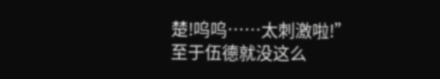楚!呜呜……太刺激啦!”
至于伍德就没这么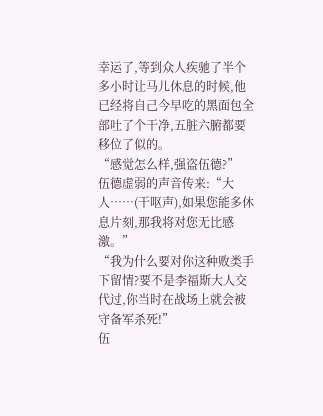幸运了,等到众人疾驰了半个多小时让马儿休息的时候,他已经将自己今早吃的黑面包全部吐了个干净,五脏六腑都要移位了似的。
“感觉怎么样,强盗伍德?”
伍德虚弱的声音传来:“大人……(干呕声),如果您能多休息片刻,那我将对您无比感激。”
“我为什么要对你这种败类手下留情?要不是李福斯大人交代过,你当时在战场上就会被守备军杀死!”
伍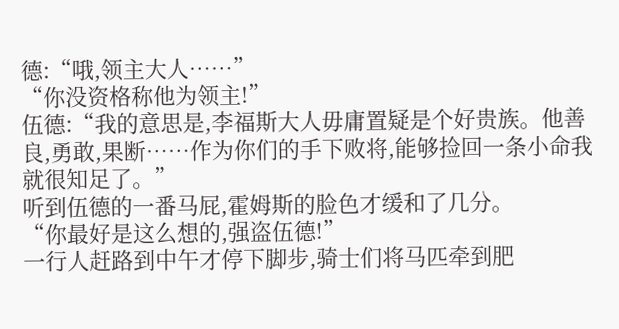德:“哦,领主大人……”
“你没资格称他为领主!”
伍德:“我的意思是,李福斯大人毋庸置疑是个好贵族。他善良,勇敢,果断……作为你们的手下败将,能够捡回一条小命我就很知足了。”
听到伍德的一番马屁,霍姆斯的脸色才缓和了几分。
“你最好是这么想的,强盗伍德!”
一行人赶路到中午才停下脚步,骑士们将马匹牵到肥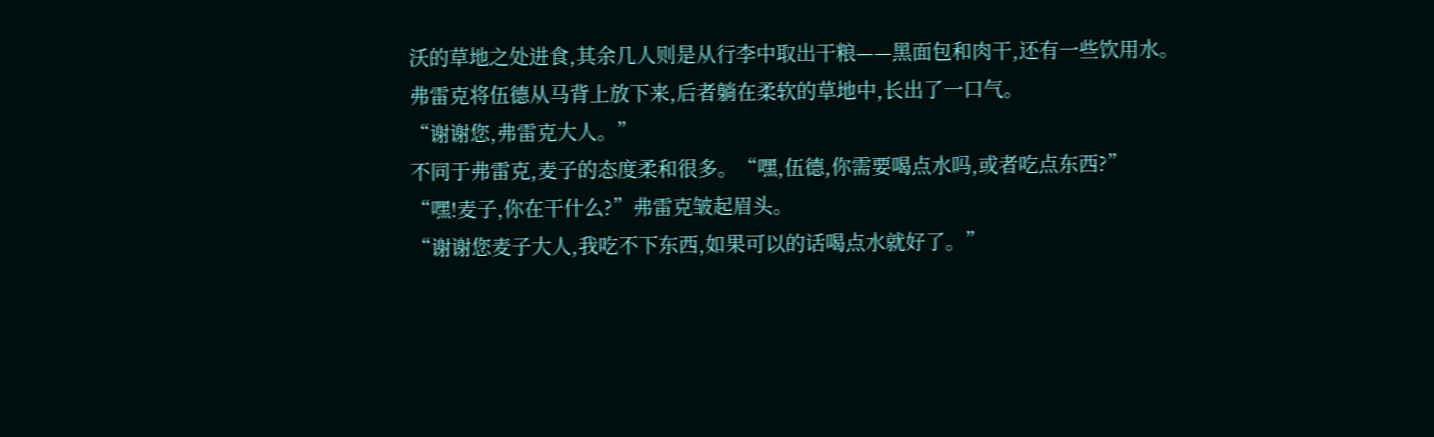沃的草地之处进食,其余几人则是从行李中取出干粮——黑面包和肉干,还有一些饮用水。
弗雷克将伍德从马背上放下来,后者躺在柔软的草地中,长出了一口气。
“谢谢您,弗雷克大人。”
不同于弗雷克,麦子的态度柔和很多。“嘿,伍德,你需要喝点水吗,或者吃点东西?”
“嘿!麦子,你在干什么?”弗雷克皱起眉头。
“谢谢您麦子大人,我吃不下东西,如果可以的话喝点水就好了。”